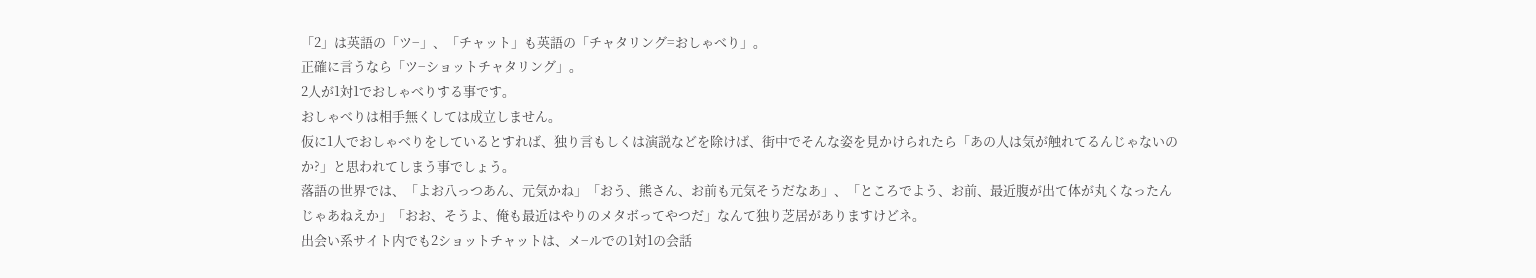「2」は英語の「ツ−」、「チャット」も英語の「チャタリング=おしゃべり」。
正確に言うなら「ツ−ショットチャタリング」。
2人が1対1でおしゃべりする事です。
おしゃべりは相手無くしては成立しません。
仮に1人でおしゃべりをしているとすれば、独り言もしくは演説などを除けば、街中でそんな姿を見かけられたら「あの人は気が触れてるんじゃないのか?」と思われてしまう事でしょう。
落語の世界では、「よお八っつあん、元気かね」「おう、熊さん、お前も元気そうだなあ」、「ところでよう、お前、最近腹が出て体が丸くなったんじゃあねえか」「おお、そうよ、俺も最近はやりのメタボってやつだ」なんて独り芝居がありますけどネ。
出会い系サイト内でも2ショットチャットは、メ−ルでの1対1の会話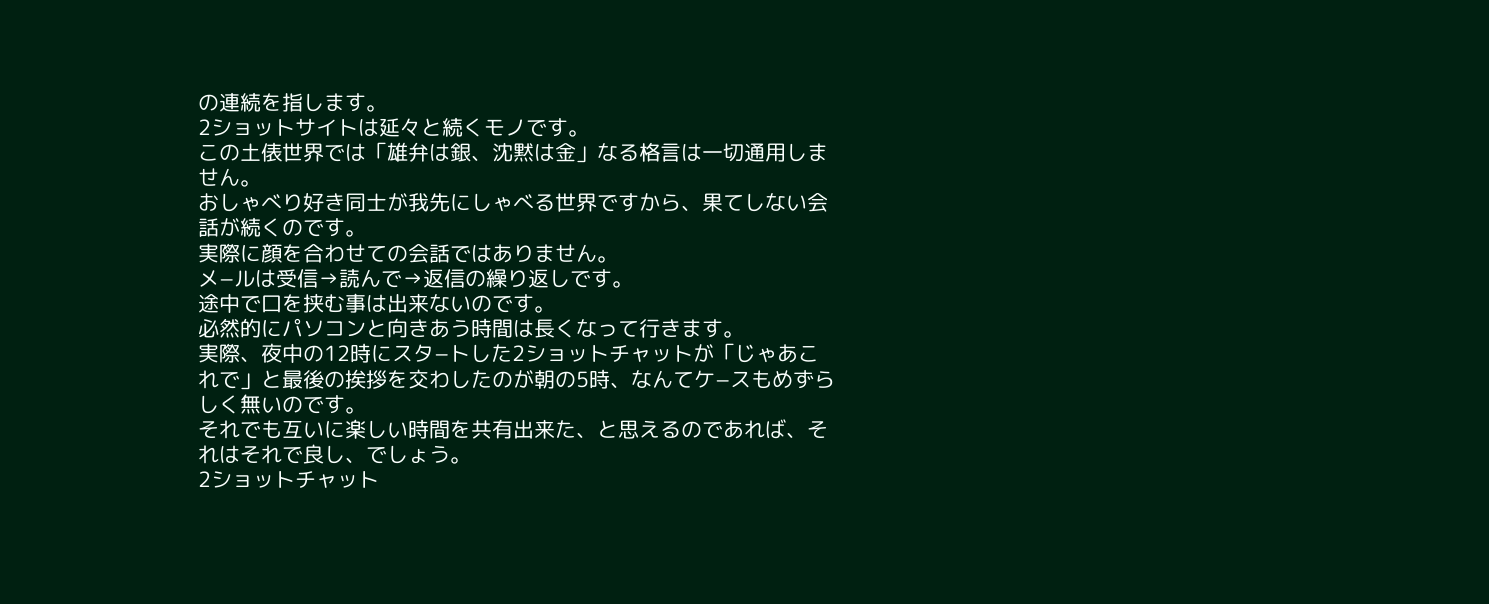の連続を指します。
2ショットサイトは延々と続くモノです。
この土俵世界では「雄弁は銀、沈黙は金」なる格言は一切通用しません。
おしゃべり好き同士が我先にしゃべる世界ですから、果てしない会話が続くのです。
実際に顔を合わせての会話ではありません。
メ−ルは受信→読んで→返信の繰り返しです。
途中で口を挟む事は出来ないのです。
必然的にパソコンと向きあう時間は長くなって行きます。
実際、夜中の12時にスタ−トした2ショットチャットが「じゃあこれで」と最後の挨拶を交わしたのが朝の5時、なんてケ−スもめずらしく無いのです。
それでも互いに楽しい時間を共有出来た、と思えるのであれば、それはそれで良し、でしょう。
2ショットチャット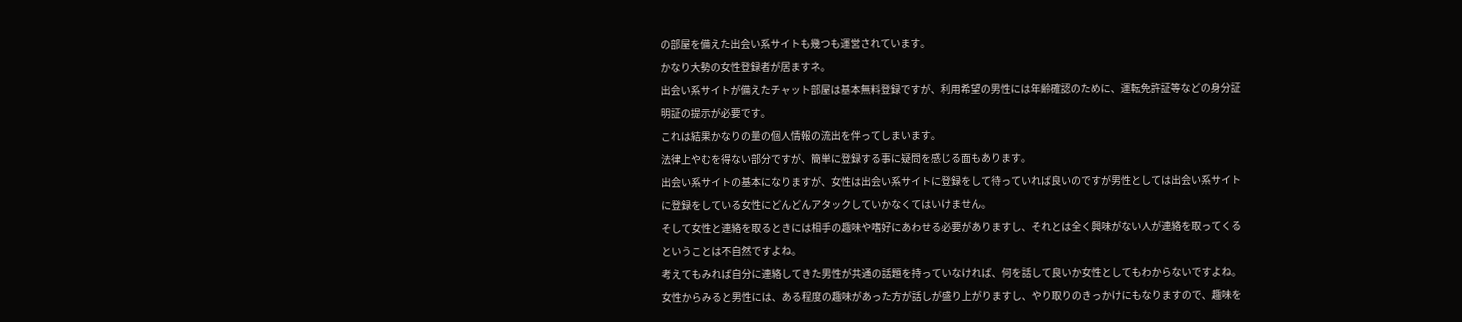の部屋を備えた出会い系サイトも幾つも運営されています。
かなり大勢の女性登録者が居ますネ。
出会い系サイトが備えたチャット部屋は基本無料登録ですが、利用希望の男性には年齢確認のために、運転免許証等などの身分証明証の提示が必要です。
これは結果かなりの量の個人情報の流出を伴ってしまいます。
法律上やむを得ない部分ですが、簡単に登録する事に疑問を感じる面もあります。
出会い系サイトの基本になりますが、女性は出会い系サイトに登録をして待っていれば良いのですが男性としては出会い系サイトに登録をしている女性にどんどんアタックしていかなくてはいけません。
そして女性と連絡を取るときには相手の趣味や嗜好にあわせる必要がありますし、それとは全く興味がない人が連絡を取ってくるということは不自然ですよね。
考えてもみれば自分に連絡してきた男性が共通の話題を持っていなければ、何を話して良いか女性としてもわからないですよね。
女性からみると男性には、ある程度の趣味があった方が話しが盛り上がりますし、やり取りのきっかけにもなりますので、趣味を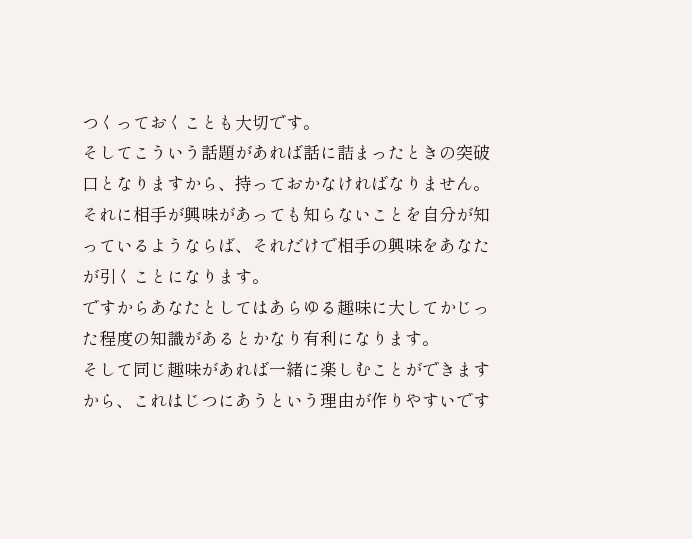つくっておくことも大切です。
そしてこういう話題があれば話に詰まったときの突破口となりますから、持っておかなければなりません。
それに相手が興味があっても知らないことを自分が知っているようならば、それだけで相手の興味をあなたが引くことになります。
ですからあなたとしてはあらゆる趣味に大してかじった程度の知識があるとかなり有利になります。
そして同じ趣味があれば一緒に楽しむことができますから、これはじつにあうという理由が作りやすいです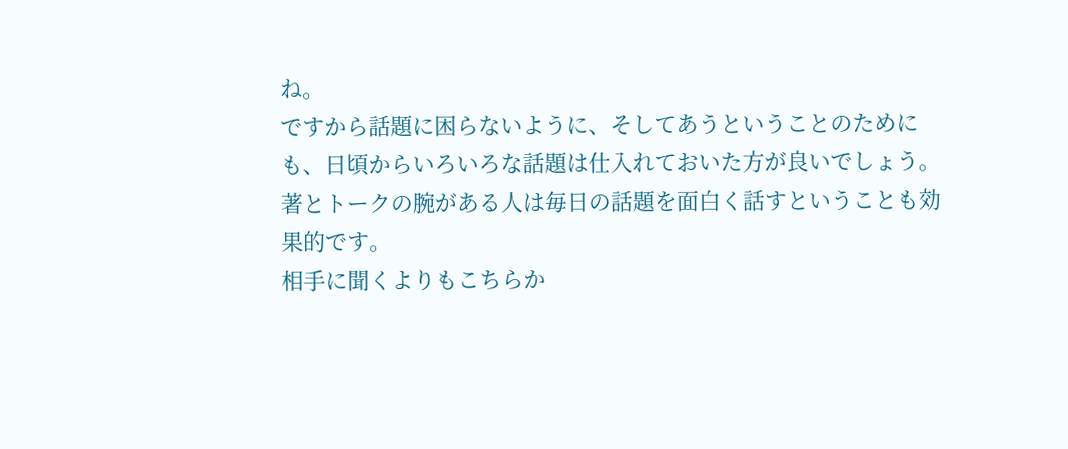ね。
ですから話題に困らないように、そしてあうということのためにも、日頃からいろいろな話題は仕入れておいた方が良いでしょう。
著とトークの腕がある人は毎日の話題を面白く話すということも効果的です。
相手に聞くよりもこちらか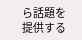ら話題を提供する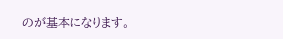のが基本になります。